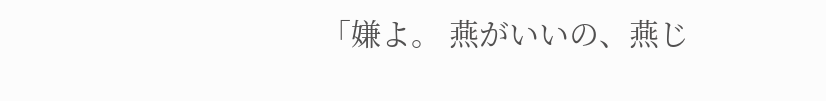「嫌よ。 燕がいいの、燕じ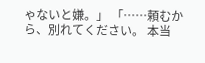ゃないと嫌。」 「……頼むから、別れてください。 本当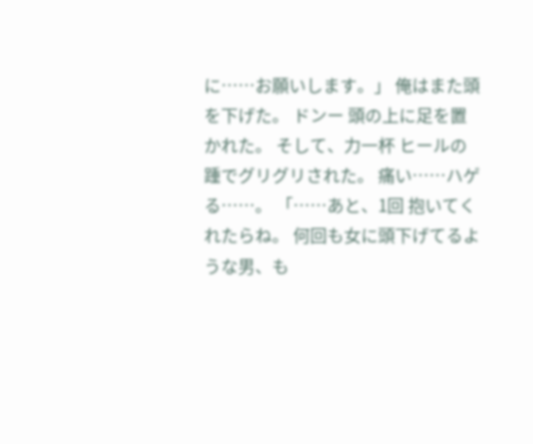に……お願いします。」 俺はまた頭を下げた。 ドンー 頭の上に足を置かれた。 そして、力一杯 ヒールの踵でグリグリされた。 痛い……ハゲる……。 「……あと、1回 抱いてくれたらね。 何回も女に頭下げてるような男、も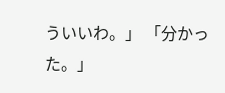ういいわ。」 「分かった。」